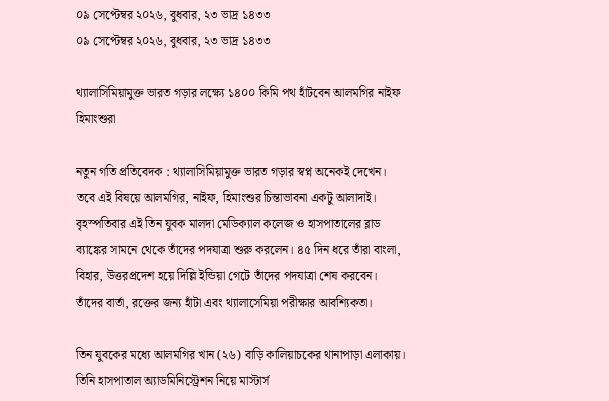০৯ সেপ্টেম্বর ২০২৬, বুধবার, ২৩ ভাদ্র ১৪৩৩
০৯ সেপ্টেম্বর ২০২৬, বুধবার, ২৩ ভাদ্র ১৪৩৩

থ্যালাসিমিয়ামুক্ত ভারত গড়ার লক্ষ্যে ১৪০০ কিমি পথ হাঁটবেন আলমগির নাইফ হিমাংশুরা

নতুন গতি প্রতিবেদক : থ্যালাসিমিয়ামুক্ত ভারত গড়ার স্বপ্ন অনেকই দেখেন। তবে এই বিষয়ে আলমগির, নাইফ, হিমাংশুর চিন্তাভাবনা একটু আলাদাই। বৃহস্পতিবার এই তিন যুবক মালদা মেডিক্যাল কলেজ ও হাসপাতালের ব্লাড ব্যাঙ্কের সামনে থেকে তাঁদের পদযাত্রা শুরু করলেন। ৪৫ দিন ধরে তাঁরা বাংলা, বিহার, উত্তরপ্রদেশ হয়ে দিল্লি ইন্ডিয়া গেটে তাঁদের পদযাত্রা শেষ করবেন। তাঁদের বার্তা, রক্তের জন্য হাঁটা এবং থ্যালাসেমিয়া পরীক্ষার আবশ্যিকতা।

তিন যুবকের মধ্যে আলমগির খান (২৬) বাড়ি কালিয়াচকের থানাপাড়া এলাকায়। তিনি হাসপাতাল অ্যাডমিনিস্ট্রেশন নিয়ে মাস্টার্স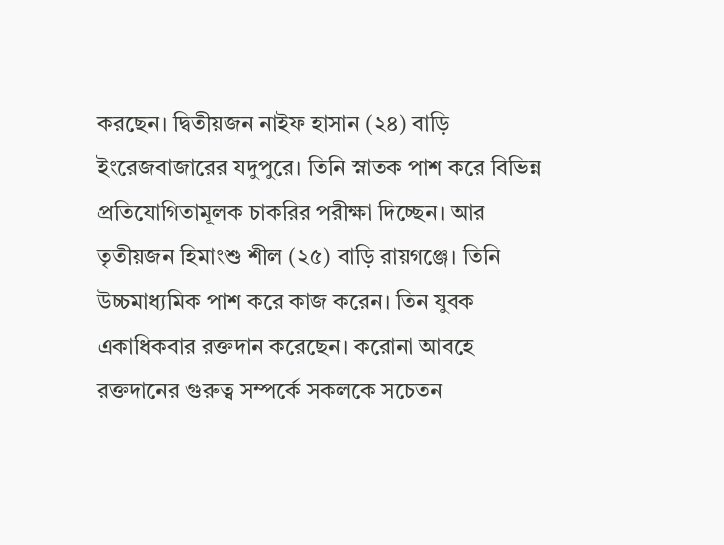করছেন। দ্বিতীয়জন নাইফ হাসান (২৪) বাড়ি ইংরেজবাজারের যদুপুরে। তিনি স্নাতক পাশ করে বিভিন্ন প্রতিযোগিতামূলক চাকরির পরীক্ষা দিচ্ছেন। আর তৃতীয়জন হিমাংশু শীল (২৫) বাড়ি রায়গঞ্জে। তিনি উচ্চমাধ্যমিক পাশ করে কাজ করেন। তিন যুবক একাধিকবার রক্তদান করেছেন। করোনা আবহে রক্তদানের গুরুত্ব সম্পর্কে সকলকে সচেতন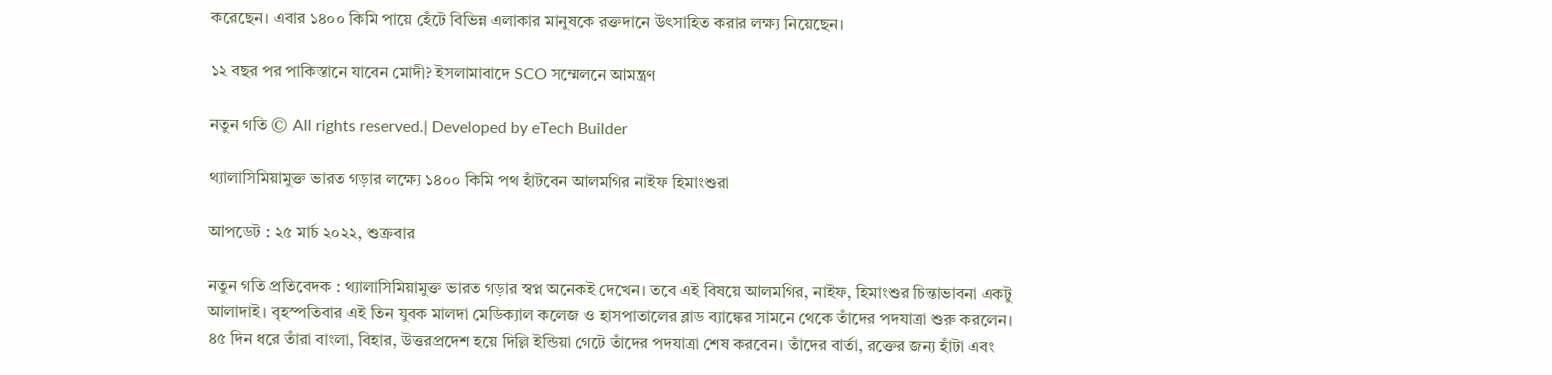করেছেন। এবার ১৪০০ কিমি পায়ে হেঁটে বিভিন্ন এলাকার মানুষকে রক্তদানে উৎসাহিত করার লক্ষ্য নিয়েছেন।

১২ বছর পর পাকিস্তানে যাবেন মোদী? ইসলামাবাদে SCO সম্মেলনে আমন্ত্রণ

নতুন গতি © All rights reserved.| Developed by eTech Builder

থ্যালাসিমিয়ামুক্ত ভারত গড়ার লক্ষ্যে ১৪০০ কিমি পথ হাঁটবেন আলমগির নাইফ হিমাংশুরা

আপডেট : ২৫ মার্চ ২০২২, শুক্রবার

নতুন গতি প্রতিবেদক : থ্যালাসিমিয়ামুক্ত ভারত গড়ার স্বপ্ন অনেকই দেখেন। তবে এই বিষয়ে আলমগির, নাইফ, হিমাংশুর চিন্তাভাবনা একটু আলাদাই। বৃহস্পতিবার এই তিন যুবক মালদা মেডিক্যাল কলেজ ও হাসপাতালের ব্লাড ব্যাঙ্কের সামনে থেকে তাঁদের পদযাত্রা শুরু করলেন। ৪৫ দিন ধরে তাঁরা বাংলা, বিহার, উত্তরপ্রদেশ হয়ে দিল্লি ইন্ডিয়া গেটে তাঁদের পদযাত্রা শেষ করবেন। তাঁদের বার্তা, রক্তের জন্য হাঁটা এবং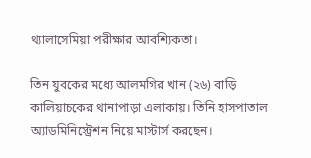থ্যালাসেমিয়া পরীক্ষার আবশ্যিকতা।

তিন যুবকের মধ্যে আলমগির খান (২৬) বাড়ি কালিয়াচকের থানাপাড়া এলাকায়। তিনি হাসপাতাল অ্যাডমিনিস্ট্রেশন নিয়ে মাস্টার্স করছেন।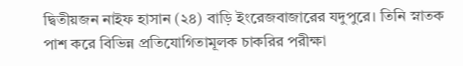দ্বিতীয়জন নাইফ হাসান (২৪) বাড়ি ইংরেজবাজারের যদুপুরে। তিনি স্নাতক পাশ করে বিভিন্ন প্রতিযোগিতামূলক চাকরির পরীক্ষা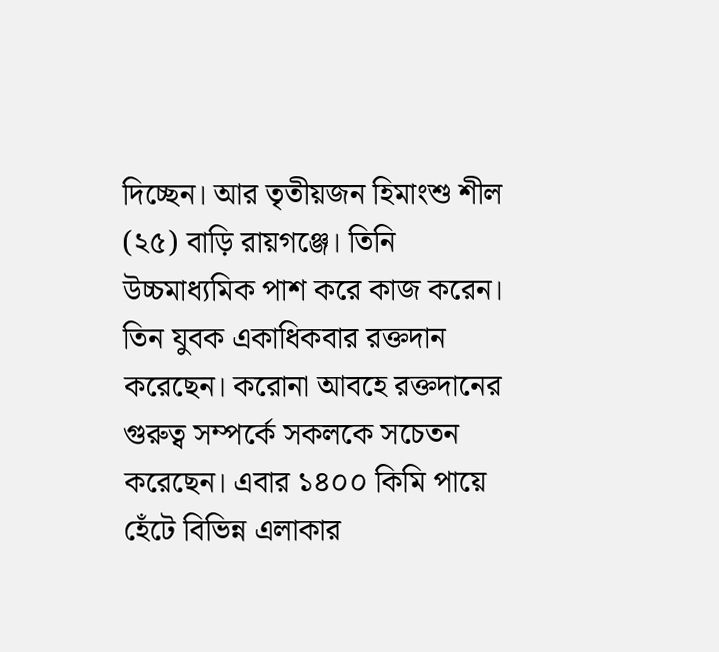দিচ্ছেন। আর তৃতীয়জন হিমাংশু শীল (২৫) বাড়ি রায়গঞ্জে। তিনি উচ্চমাধ্যমিক পাশ করে কাজ করেন। তিন যুবক একাধিকবার রক্তদান করেছেন। করোনা আবহে রক্তদানের গুরুত্ব সম্পর্কে সকলকে সচেতন করেছেন। এবার ১৪০০ কিমি পায়ে হেঁটে বিভিন্ন এলাকার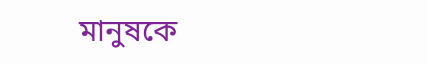মানুষকে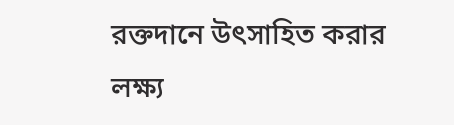রক্তদানে উৎসাহিত করার লক্ষ্য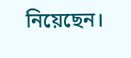নিয়েছেন।